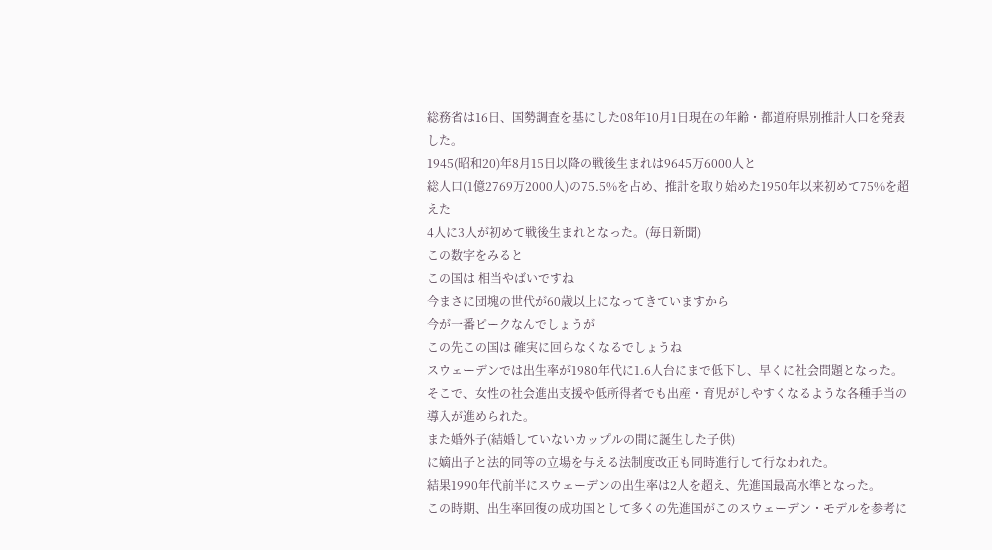総務省は16日、国勢調査を基にした08年10月1日現在の年齢・都道府県別推計人口を発表した。
1945(昭和20)年8月15日以降の戦後生まれは9645万6000人と
総人口(1億2769万2000人)の75.5%を占め、推計を取り始めた1950年以来初めて75%を超えた
4人に3人が初めて戦後生まれとなった。(毎日新聞)
この数字をみると
この国は 相当やばいですね
今まさに団塊の世代が60歳以上になってきていますから
今が一番ピークなんでしょうが
この先この国は 確実に回らなくなるでしょうね
スウェーデンでは出生率が1980年代に1.6人台にまで低下し、早くに社会問題となった。
そこで、女性の社会進出支援や低所得者でも出産・育児がしやすくなるような各種手当の導入が進められた。
また婚外子(結婚していないカップルの間に誕生した子供)
に嫡出子と法的同等の立場を与える法制度改正も同時進行して行なわれた。
結果1990年代前半にスウェーデンの出生率は2人を超え、先進国最高水準となった。
この時期、出生率回復の成功国として多くの先進国がこのスウェーデン・モデルを参考に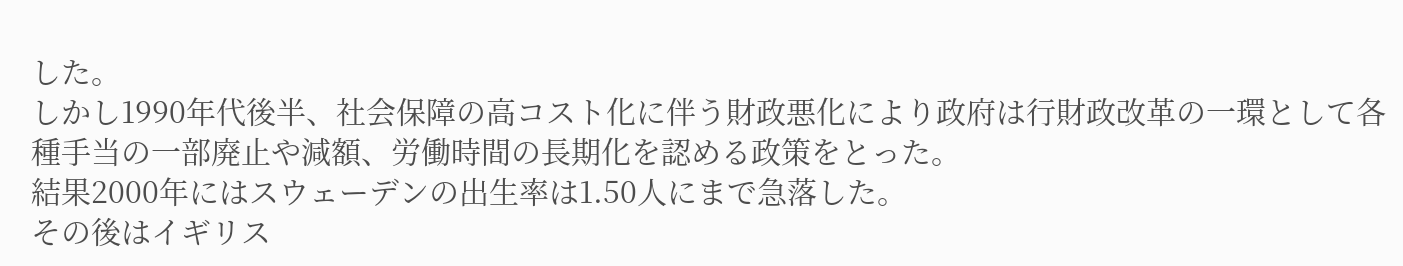した。
しかし1990年代後半、社会保障の高コスト化に伴う財政悪化により政府は行財政改革の一環として各種手当の一部廃止や減額、労働時間の長期化を認める政策をとった。
結果2000年にはスウェーデンの出生率は1.50人にまで急落した。
その後はイギリス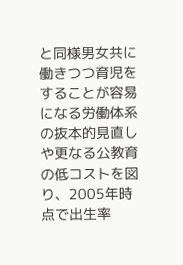と同様男女共に働きつつ育児をすることが容易になる労働体系の抜本的見直しや更なる公教育の低コストを図り、2005年時点で出生率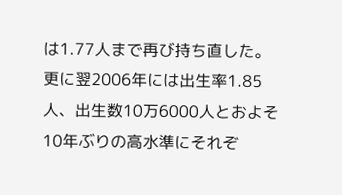は1.77人まで再び持ち直した。
更に翌2006年には出生率1.85人、出生数10万6000人とおよそ10年ぶりの高水準にそれぞ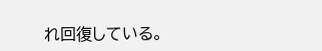れ回復している。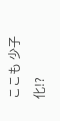ここも 少子化!?